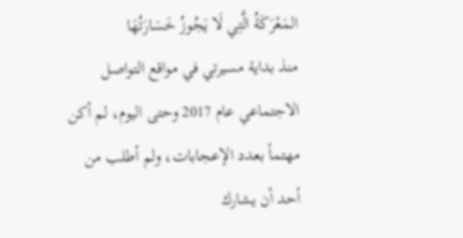المَعْرَكَةُ الَّتِي لَا يَجُوزُ خَسَارَتُهَا
منذ بداية مسيرتي في مواقع التواصل الاجتماعي عام 2017 وحتى اليوم، لم أكن مهتماً بعدد الإعجابات، ولم أطلب من أحد أن يشارك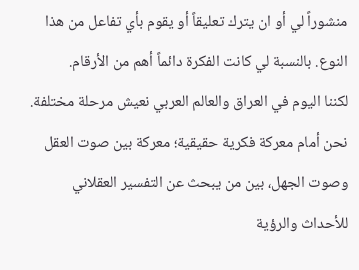منشوراً لي أو ان يترك تعليقاً أو يقوم بأي تفاعل من هذا النوع. بالنسبة لي كانت الفكرة دائماً أهم من الأرقام.
لكننا اليوم في العراق والعالم العربي نعيش مرحلة مختلفة. نحن أمام معركة فكرية حقيقية؛ معركة بين صوت العقل وصوت الجهل، بين من يبحث عن التفسير العقلاني للأحداث والرؤية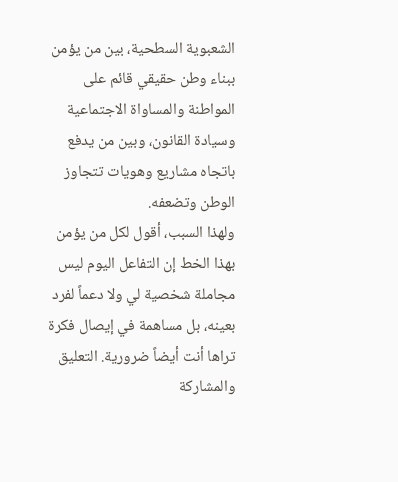الشعبوية السطحية، بين من يؤمن ببناء وطن حقيقي قائم على المواطنة والمساواة الاجتماعية وسيادة القانون، وبين من يدفع باتجاه مشاريع وهويات تتجاوز الوطن وتضعفه.
ولهذا السبب، أقول لكل من يؤمن بهذا الخط إن التفاعل اليوم ليس مجاملة شخصية لي ولا دعماً لفرد بعينه، بل مساهمة في إيصال فكرة تراها أنت أيضاً ضرورية. التعليق والمشاركة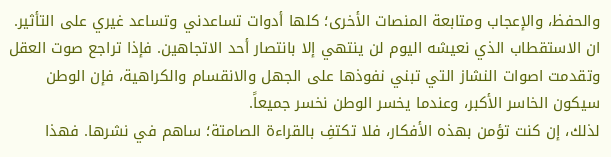والحفظ، والإعجاب ومتابعة المنصات الأخرى؛ كلها أدوات تساعدني وتساعد غيري على التأثير.
ان الاستقطاب الذي نعيشه اليوم لن ينتهي إلا بانتصار أحد الاتجاهين. فإذا تراجع صوت العقل وتقدمت اصوات النشاز التي تبني نفوذها على الجهل والانقسام والكراهية، فإن الوطن سيكون الخاسر الأكبر، وعندما يخسر الوطن نخسر جميعاً.
لذلك، إن كنت تؤمن بهذه الأفكار، فلا تكتفِ بالقراءة الصامتة؛ ساهم في نشرها. فهذا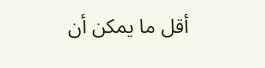أقل ما يمكن أن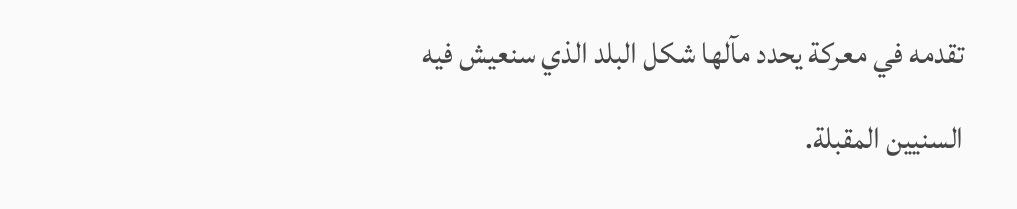تقدمه في معركة يحدد مآلها شكل البلد الذي سنعيش فيه السنيين المقبلة.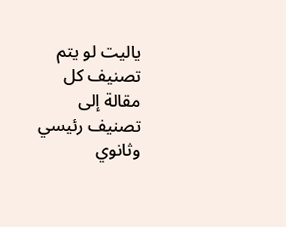ياليت لو يتم تصنيف كل مقالة إلى تصنيف رئيسي وثانوي